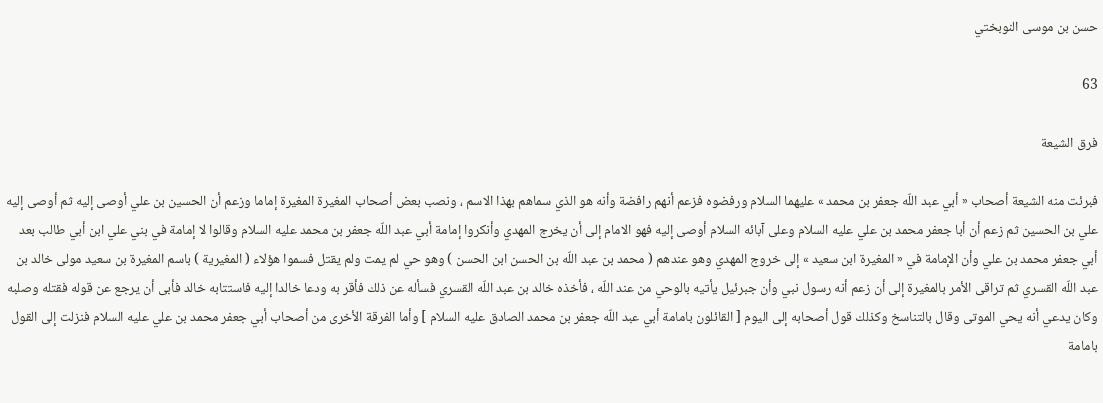حسن بن موسى النوبختي

63

فرق الشيعة

فبرئت منه الشيعة أصحاب « أبي عبد اللّه جعفر بن محمد » عليهما السلام ورفضوه فزعم أنهم رافضة وأنه هو الذي سماهم بهذا الاسم ، ونصب بعض أصحاب المغيرة المغيرة إماما وزعم أن الحسين بن علي أوصى إليه ثم أوصى إليه علي بن الحسين ثم زعم أن أبا جعفر محمد بن علي عليه السلام وعلى آبائه السلام أوصى إليه فهو الامام إلى أن يخرج المهدي وأنكروا إمامة أبي عبد اللّه جعفر بن محمد عليه السلام وقالوا لا إمامة في بني علي ابن أبي طالب بعد أبي جعفر محمد بن علي وأن الإمامة في « المغيرة ابن سعيد » إلى خروج المهدي وهو عندهم ( محمد بن عبد اللّه بن الحسن ابن الحسن ) وهو حي لم يمت ولم يقتل فسموا هؤلاء ( المغيرية ) باسم المغيرة بن سعيد مولى خالد بن عبد اللّه القسري ثم تراقى الأمر بالمغيرة إلى أن زعم أنه رسول نبي وأن جبرئيل يأتيه بالوحي من عند اللّه ، فأخذه خالد بن عبد اللّه القسري فسأله عن ذلك فأقر به ودعا خالدا إليه فاستتابه خالد فأبى أن يرجع عن قوله فقتله وصلبه وكان يدعي أنه يحي الموتى وقال بالتناسخ وكذلك قول أصحابه إلى اليوم [ القائلون بامامة أبي عبد اللّه جعفر بن محمد الصادق عليه السلام ] وأما الفرقة الأخرى من أصحاب أبي جعفر محمد بن علي عليه السلام فنزلت إلى القول بامامة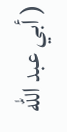( أبي عبد اللّه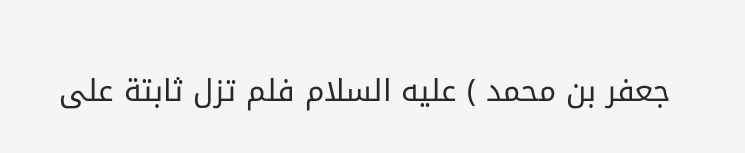جعفر بن محمد ) عليه السلام فلم تزل ثابتة على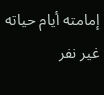إمامته أيام حياته غير نفر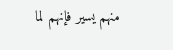منهم يسير فإنهم لما